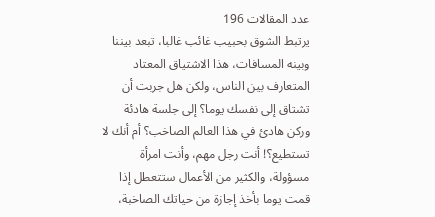عدد المقالات 196
يرتبط الشوق بحبيب غائب غالبا، تبعد بيننا وبينه المسافات، هذا الاشتياق المعتاد المتعارف بين الناس، ولكن هل جربت أن تشتاق إلى نفسك يوما؟ إلى جلسة هادئة وركن هادئ في هذا العالم الصاخب؟ أم أنك لا تستطيع؟! أنت رجل مهم، وأنت امرأة مسؤولة، والكثير من الأعمال ستتعطل إذا قمت يوما بأخذ إجازة من حياتك الصاخبة،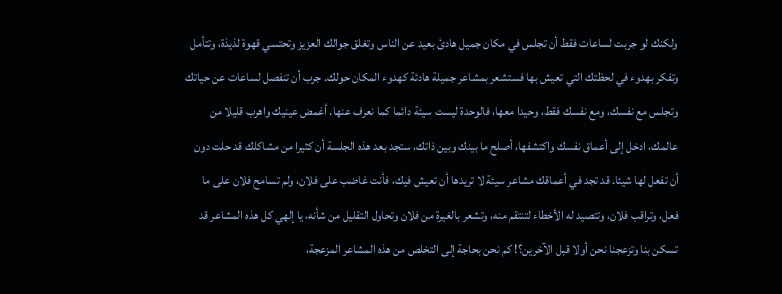ولكنك لو جربت لساعات فقط أن تجلس في مكان جميل هادئ بعيد عن الناس وتغلق جوالك العزيز وتحتسي قهوة لذيذة، وتتأمل وتفكر بهدوء في لحظتك التي تعيش بها فستشعر بمشاعر جميلة هادئة كهدوء المكان حولك. جرب أن تنفصل لساعات عن حياتك وتجلس مع نفسك، ومع نفسك فقط، وحيدا معها، فالوحدة ليست سيئة دائما كما نعرف عنها. أغمض عينيك واهرب قليلا من عالمك، ادخل إلى أعماق نفسك واكتشفها، أصلح ما بينك وبين ذاتك، ستجد بعد هذه الجلسة أن كثيرا من مشاكلك قد حلت دون أن تفعل لها شيئا. قد تجد في أعماقك مشاعر سيئة لا تريدها أن تعيش فيك، فأنت غاضب على فلان، ولم تسامح فلان على ما فعل، وتراقب فلان، وتتصيد له الأخطاء لتنتقم منه، وتشعر بالغيرة من فلان وتحاول التقليل من شأنه، يا إلهي كل هذه المشاعر قد تسكن بنا وتزعجنا نحن أولا قبل الآخرين؟! كم نحن بحاجة إلى التخلص من هذه المشاعر المزعجة،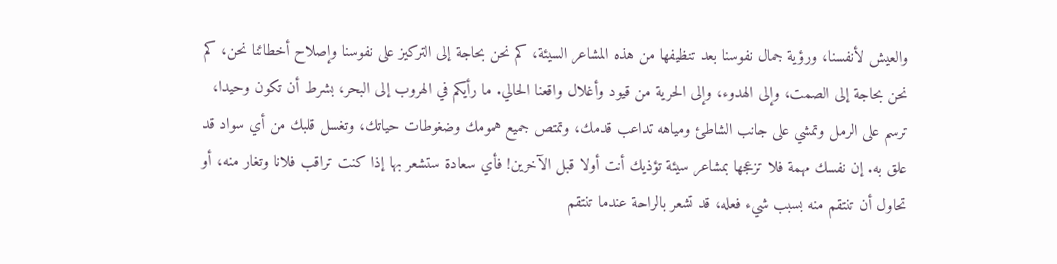والعيش لأنفسنا، ورؤية جمال نفوسنا بعد تنظيفها من هذه المشاعر السيئة، كم نحن بحاجة إلى التركيز على نفوسنا وإصلاح أخطائنا نحن، كم نحن بحاجة إلى الصمت، وإلى الهدوء، وإلى الحرية من قيود وأغلال واقعنا الحالي. ما رأيكم في الهروب إلى البحر، بشرط أن تكون وحيدا، ترسم على الرمل وتمشي على جانب الشاطئ ومياهه تداعب قدمك، وتمتص جميع همومك وضغوطات حياتك، وتغسل قلبك من أي سواد قد علق به. إن نفسك مهمة فلا تزعجها بمشاعر سيئة تؤذيك أنت أولا قبل الآخرين! فأي سعادة ستشعر بها إذا كنت تراقب فلانا وتغار منه، أو تحاول أن تنتقم منه بسبب شيء فعله، قد تشعر بالراحة عندما تنتقم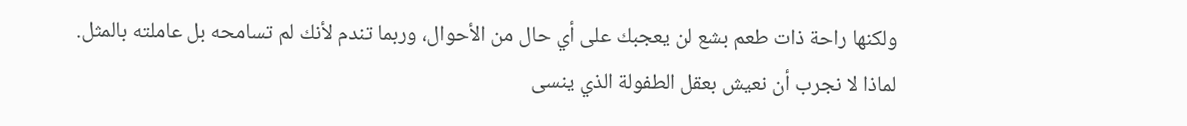ولكنها راحة ذات طعم بشع لن يعجبك على أي حال من الأحوال، وربما تندم لأنك لم تسامحه بل عاملته بالمثل. لماذا لا نجرب أن نعيش بعقل الطفولة الذي ينسى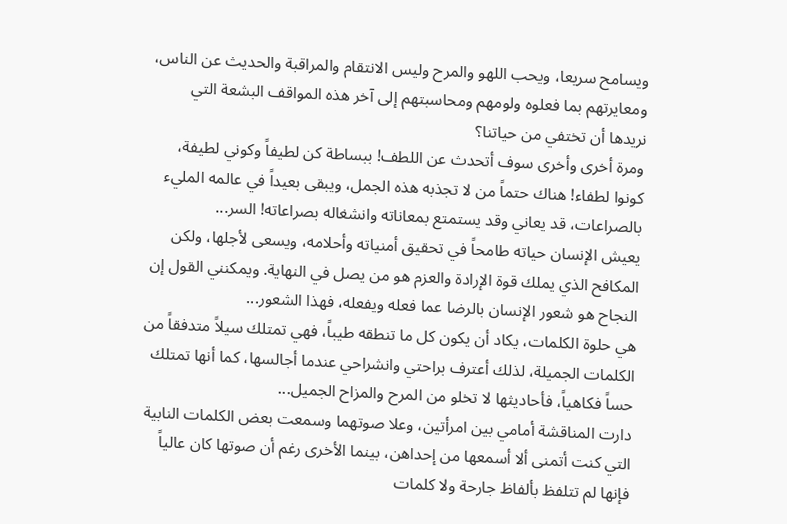ويسامح سريعا، ويحب اللهو والمرح وليس الانتقام والمراقبة والحديث عن الناس، ومعايرتهم بما فعلوه ولومهم ومحاسبتهم إلى آخر هذه المواقف البشعة التي نريدها أن تختفي من حياتنا؟
ومرة أخرى وأخرى سوف أتحدث عن اللطف! ببساطة كن لطيفاً وكوني لطيفة، كونوا لطفاء! هناك حتماً من لا تجذبه هذه الجمل، ويبقى بعيداً في عالمه المليء بالصراعات، قد يعاني وقد يستمتع بمعاناته وانشغاله بصراعاته! السر...
يعيش الإنسان حياته طامحاً في تحقيق أمنياته وأحلامه، ويسعى لأجلها، ولكن المكافح الذي يملك قوة الإرادة والعزم هو من يصل في النهاية. ويمكنني القول إن النجاح هو شعور الإنسان بالرضا عما فعله ويفعله، فهذا الشعور...
هي حلوة الكلمات، يكاد أن يكون كل ما تنطقه طيباً، فهي تمتلك سيلاً متدفقاً من الكلمات الجميلة، لذلك أعترف براحتي وانشراحي عندما أجالسها، كما أنها تمتلك حساً فكاهياً، فأحاديثها لا تخلو من المرح والمزاح الجميل...
دارت المناقشة أمامي بين امرأتين، وعلا صوتهما وسمعت بعض الكلمات النابية التي كنت أتمنى ألا أسمعها من إحداهن، بينما الأخرى رغم أن صوتها كان عالياً فإنها لم تتلفظ بألفاظ جارحة ولا كلمات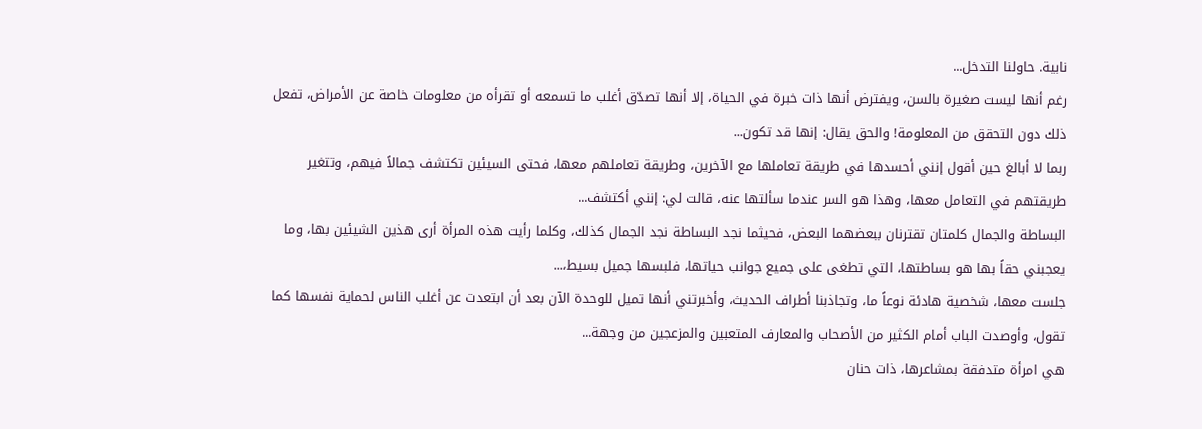نابية. حاولنا التدخل...
رغم أنها ليست صغيرة بالسن، ويفترض أنها ذات خبرة في الحياة، إلا أنها تصدّق أغلب ما تسمعه أو تقرأه من معلومات خاصة عن الأمراض، تفعل ذلك دون التحقق من المعلومة! والحق يقال: إنها قد تكون...
ربما لا أبالغ حين أقول إنني أحسدها في طريقة تعاملها مع الآخرين، وطريقة تعاملهم معها، فحتى السيئين تكتشف جمالاً فيهم، وتتغير طريقتهم في التعامل معها، وهذا هو السر عندما سألتها عنه، قالت لي: إنني أكتشف...
البساطة والجمال كلمتان تقترنان ببعضهما البعض، فحيثما نجد البساطة نجد الجمال كذلك، وكلما رأيت هذه المرأة أرى هذين الشيئين بها، وما يعجبني حقاً بها هو بساطتها، التي تطغى على جميع جوانب حياتها، فلبسها جميل بسيط،...
جلست معها، شخصية هادئة نوعاً ما، وتجاذبنا أطراف الحديث، وأخبرتني أنها تميل للوحدة الآن بعد أن ابتعدت عن أغلب الناس لحماية نفسها كما تقول، وأوصدت الباب أمام الكثير من الأصحاب والمعارف المتعبين والمزعجين من وجهة...
هي امرأة متدفقة بمشاعرها، ذات حنان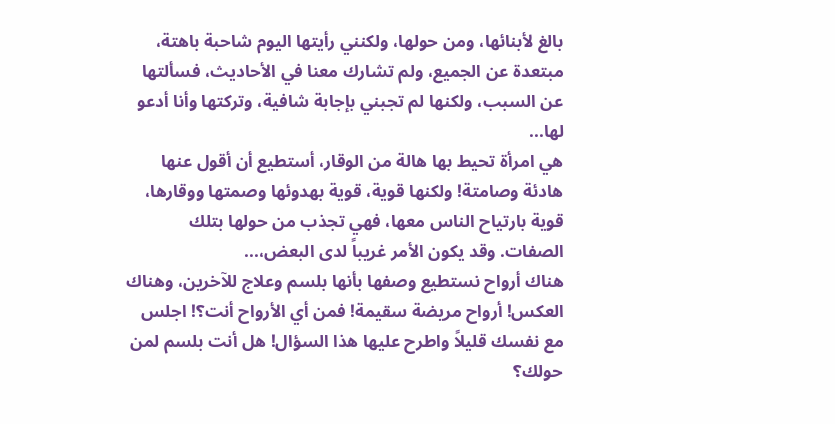بالغ لأبنائها، ومن حولها، ولكنني رأيتها اليوم شاحبة باهتة، مبتعدة عن الجميع، ولم تشارك معنا في الأحاديث، فسألتها عن السبب، ولكنها لم تجبني بإجابة شافية، وتركتها وأنا أدعو لها...
هي امرأة تحيط بها هالة من الوقار، أستطيع أن أقول عنها هادئة وصامتة! ولكنها قوية، قوية بهدوئها وصمتها ووقارها، قوية بارتياح الناس معها، فهي تجذب من حولها بتلك الصفات. وقد يكون الأمر غريباً لدى البعض،...
هناك أرواح نستطيع وصفها بأنها بلسم وعلاج للآخرين، وهناك العكس! أرواح مريضة سقيمة! فمن أي الأرواح أنت؟! اجلس مع نفسك قليلاً واطرح عليها هذا السؤال! هل أنت بلسم لمن حولك؟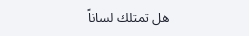هل تمتلك لساناً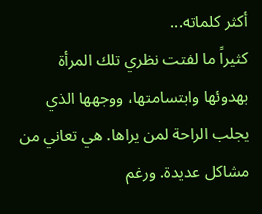أكثر كلماته...
كثيراً ما لفتت نظري تلك المرأة بهدوئها وابتسامتها، ووجهها الذي يجلب الراحة لمن يراها. هي تعاني من مشاكل عديدة. ورغم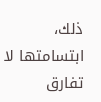ذلك، ابتسامتها لا تفارق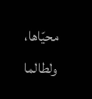محيّاها، ولطالما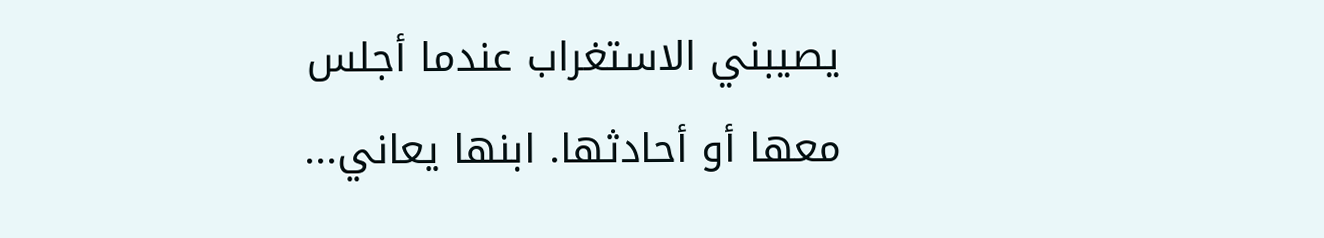يصيبني الاستغراب عندما أجلس معها أو أحادثها. ابنها يعاني...